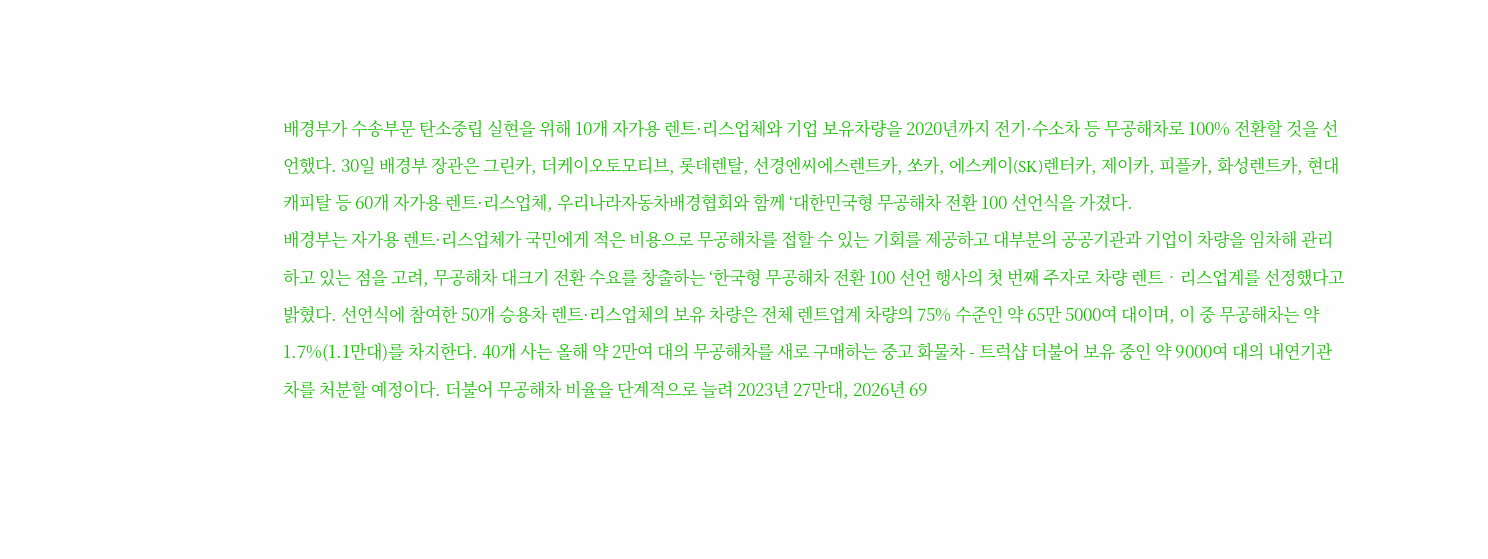배경부가 수송부문 탄소중립 실현을 위해 10개 자가용 렌트·리스업체와 기업 보유차량을 2020년까지 전기·수소차 등 무공해차로 100% 전환할 것을 선언했다. 30일 배경부 장관은 그린카, 더케이오토모티브, 롯데렌탈, 선경엔씨에스렌트카, 쏘카, 에스케이(SK)렌터카, 제이카, 피플카, 화성렌트카, 현대캐피탈 등 60개 자가용 렌트·리스업체, 우리나라자동차배경협회와 함께 ‘대한민국형 무공해차 전환 100 선언식을 가졌다.
배경부는 자가용 렌트·리스업체가 국민에게 적은 비용으로 무공해차를 접할 수 있는 기회를 제공하고 대부분의 공공기관과 기업이 차량을 임차해 관리하고 있는 점을 고려, 무공해차 대크기 전환 수요를 창출하는 ‘한국형 무공해차 전환 100 선언 행사의 첫 번째 주자로 차량 렌트‧리스업계를 선정했다고 밝혔다. 선언식에 참여한 50개 승용차 렌트·리스업체의 보유 차량은 전체 렌트업계 차량의 75% 수준인 약 65만 5000여 대이며, 이 중 무공해차는 약 1.7%(1.1만대)를 차지한다. 40개 사는 올해 약 2만여 대의 무공해차를 새로 구매하는 중고 화물차 - 트럭샵 더불어 보유 중인 약 9000여 대의 내연기관차를 처분할 예정이다. 더불어 무공해차 비율을 단계적으로 늘려 2023년 27만대, 2026년 69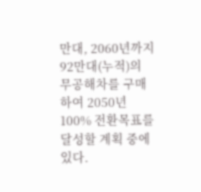만대, 2060년까지 92만대(누적)의 무공해차를 구매하여 2050년 100% 전환목표를 달성할 계획 중에 있다.